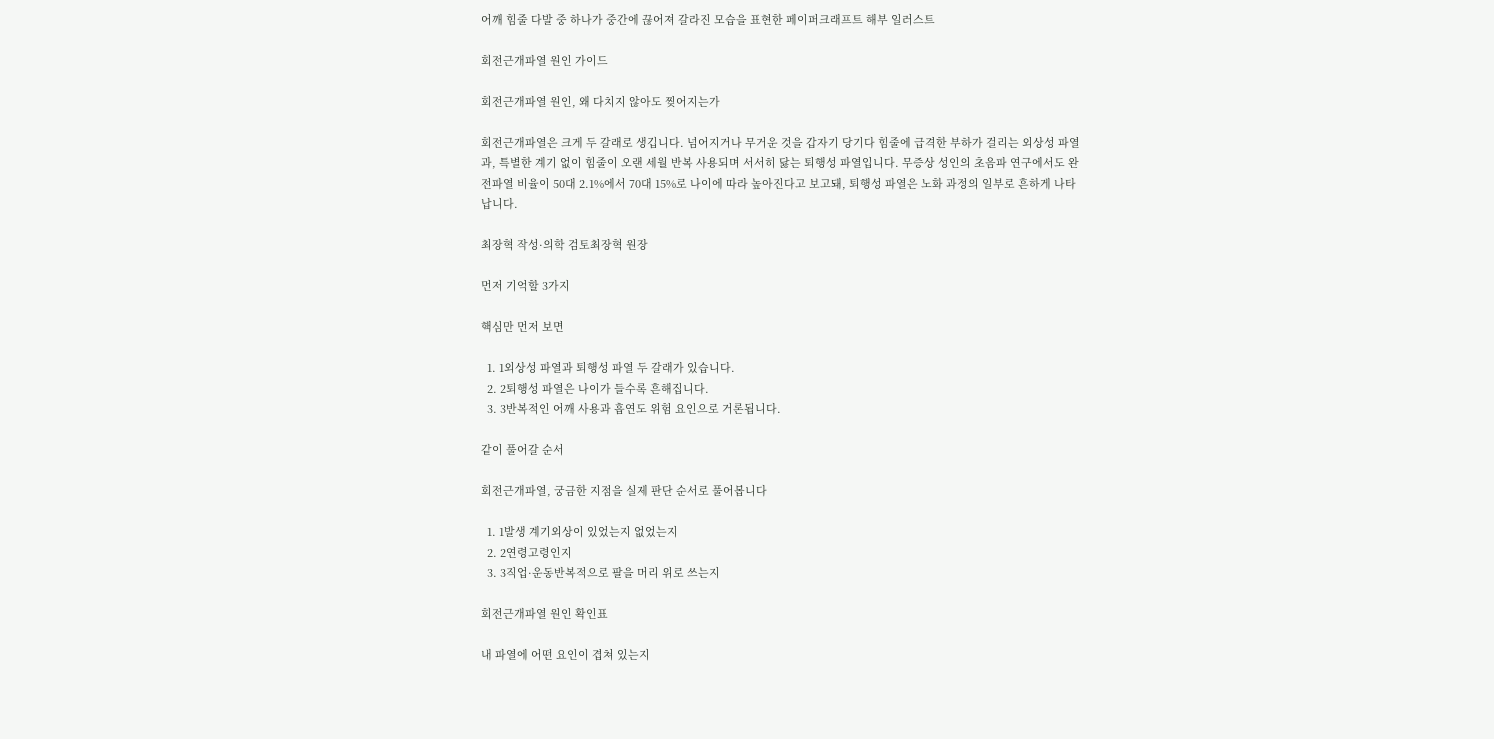어깨 힘줄 다발 중 하나가 중간에 끊어져 갈라진 모습을 표현한 페이퍼크래프트 해부 일러스트

회전근개파열 원인 가이드

회전근개파열 원인, 왜 다치지 않아도 찢어지는가

회전근개파열은 크게 두 갈래로 생깁니다. 넘어지거나 무거운 것을 갑자기 당기다 힘줄에 급격한 부하가 걸리는 외상성 파열과, 특별한 계기 없이 힘줄이 오랜 세월 반복 사용되며 서서히 닳는 퇴행성 파열입니다. 무증상 성인의 초음파 연구에서도 완전파열 비율이 50대 2.1%에서 70대 15%로 나이에 따라 높아진다고 보고돼, 퇴행성 파열은 노화 과정의 일부로 흔하게 나타납니다.

최장혁 작성·의학 검토최장혁 원장

먼저 기억할 3가지

핵심만 먼저 보면

  1. 1외상성 파열과 퇴행성 파열 두 갈래가 있습니다.
  2. 2퇴행성 파열은 나이가 들수록 흔해집니다.
  3. 3반복적인 어깨 사용과 흡연도 위험 요인으로 거론됩니다.

같이 풀어갈 순서

회전근개파열, 궁금한 지점을 실제 판단 순서로 풀어봅니다

  1. 1발생 계기외상이 있었는지 없었는지
  2. 2연령고령인지
  3. 3직업·운동반복적으로 팔을 머리 위로 쓰는지

회전근개파열 원인 확인표

내 파열에 어떤 요인이 겹쳐 있는지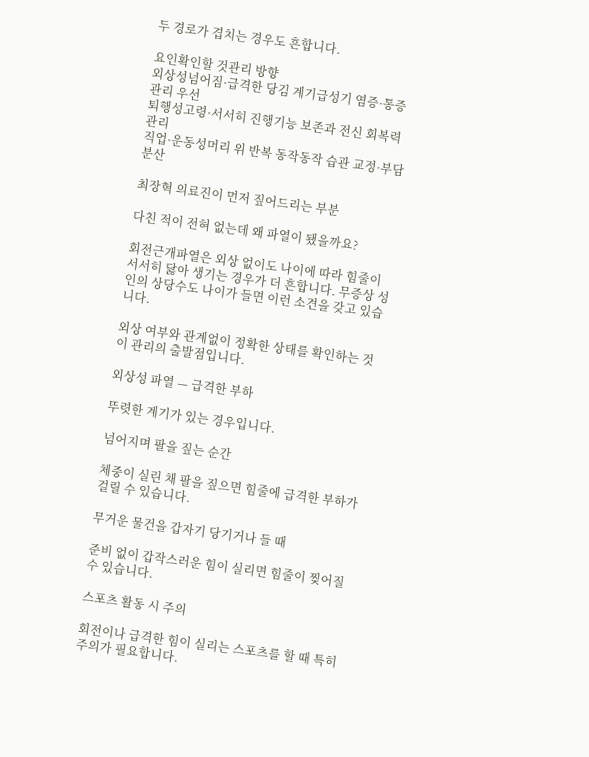두 경로가 겹치는 경우도 흔합니다.

요인확인할 것관리 방향
외상성넘어짐·급격한 당김 계기급성기 염증·통증 관리 우선
퇴행성고령·서서히 진행기능 보존과 전신 회복력 관리
직업·운동성머리 위 반복 동작동작 습관 교정·부담 분산

최장혁 의료진이 먼저 짚어드리는 부분

다친 적이 전혀 없는데 왜 파열이 됐을까요?

회전근개파열은 외상 없이도 나이에 따라 힘줄이 서서히 닳아 생기는 경우가 더 흔합니다. 무증상 성인의 상당수도 나이가 들면 이런 소견을 갖고 있습니다.

외상 여부와 관계없이 정확한 상태를 확인하는 것이 관리의 출발점입니다.

외상성 파열 — 급격한 부하

뚜렷한 계기가 있는 경우입니다.

넘어지며 팔을 짚는 순간

체중이 실린 채 팔을 짚으면 힘줄에 급격한 부하가 걸릴 수 있습니다.

무거운 물건을 갑자기 당기거나 들 때

준비 없이 갑작스러운 힘이 실리면 힘줄이 찢어질 수 있습니다.

스포츠 활동 시 주의

회전이나 급격한 힘이 실리는 스포츠를 할 때 특히 주의가 필요합니다.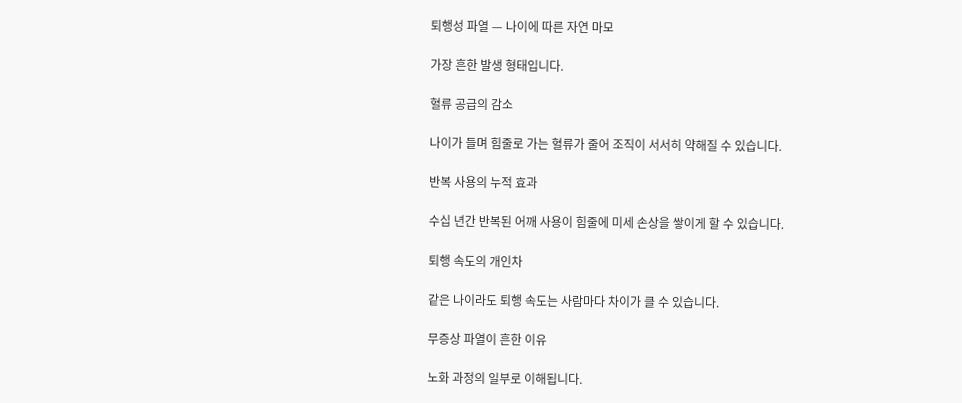퇴행성 파열 — 나이에 따른 자연 마모

가장 흔한 발생 형태입니다.

혈류 공급의 감소

나이가 들며 힘줄로 가는 혈류가 줄어 조직이 서서히 약해질 수 있습니다.

반복 사용의 누적 효과

수십 년간 반복된 어깨 사용이 힘줄에 미세 손상을 쌓이게 할 수 있습니다.

퇴행 속도의 개인차

같은 나이라도 퇴행 속도는 사람마다 차이가 클 수 있습니다.

무증상 파열이 흔한 이유

노화 과정의 일부로 이해됩니다.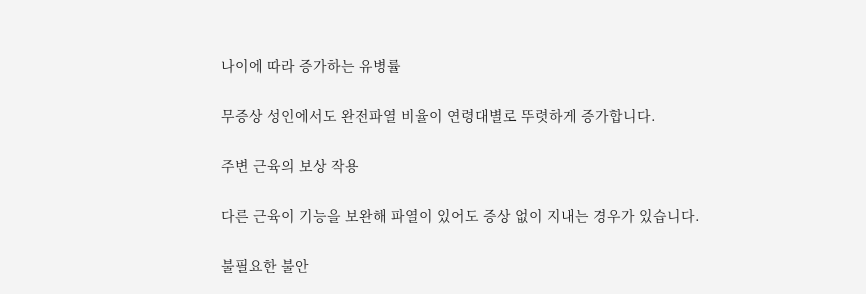나이에 따라 증가하는 유병률

무증상 성인에서도 완전파열 비율이 연령대별로 뚜렷하게 증가합니다.

주변 근육의 보상 작용

다른 근육이 기능을 보완해 파열이 있어도 증상 없이 지내는 경우가 있습니다.

불필요한 불안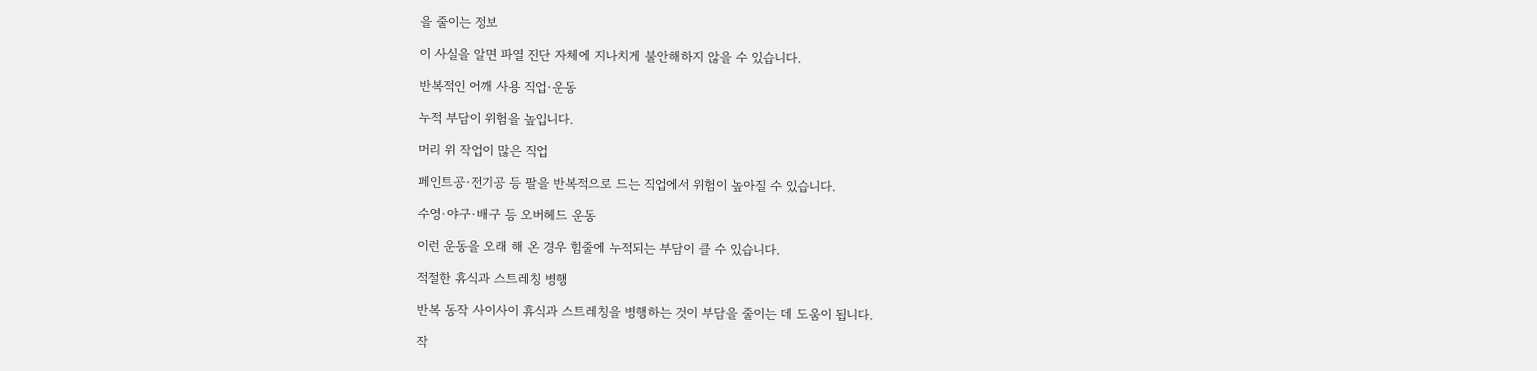을 줄이는 정보

이 사실을 알면 파열 진단 자체에 지나치게 불안해하지 않을 수 있습니다.

반복적인 어깨 사용 직업·운동

누적 부담이 위험을 높입니다.

머리 위 작업이 많은 직업

페인트공·전기공 등 팔을 반복적으로 드는 직업에서 위험이 높아질 수 있습니다.

수영·야구·배구 등 오버헤드 운동

이런 운동을 오래 해 온 경우 힘줄에 누적되는 부담이 클 수 있습니다.

적절한 휴식과 스트레칭 병행

반복 동작 사이사이 휴식과 스트레칭을 병행하는 것이 부담을 줄이는 데 도움이 됩니다.

작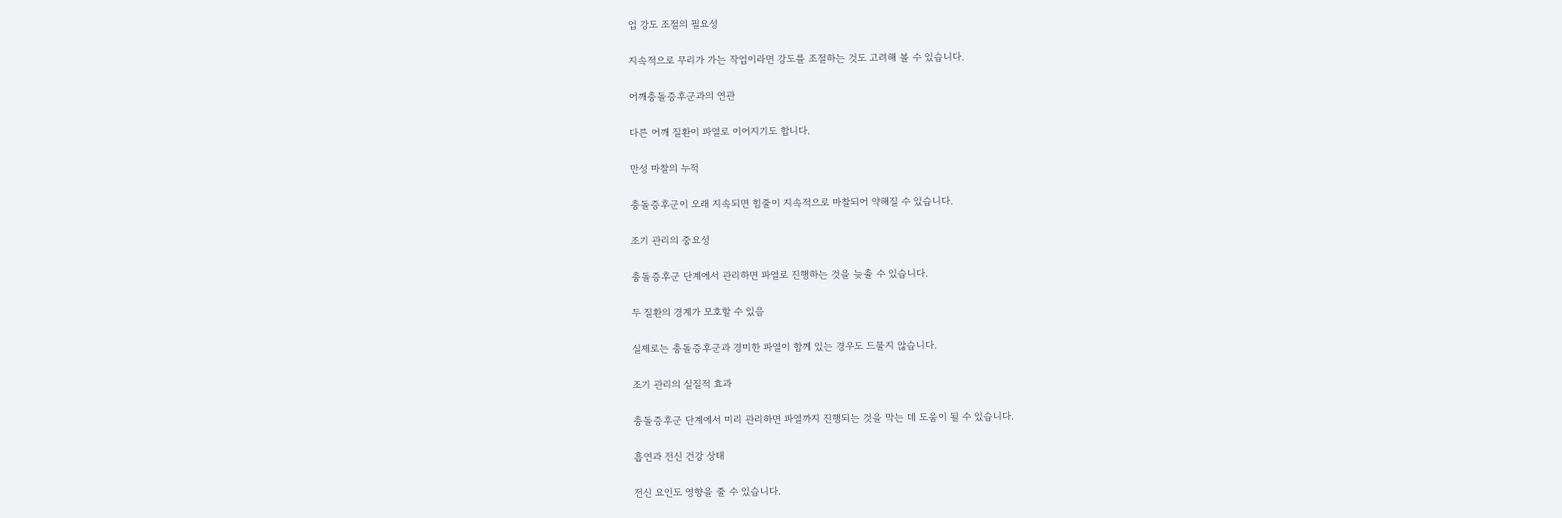업 강도 조절의 필요성

지속적으로 무리가 가는 작업이라면 강도를 조절하는 것도 고려해 볼 수 있습니다.

어깨충돌증후군과의 연관

다른 어깨 질환이 파열로 이어지기도 합니다.

만성 마찰의 누적

충돌증후군이 오래 지속되면 힘줄이 지속적으로 마찰되어 약해질 수 있습니다.

조기 관리의 중요성

충돌증후군 단계에서 관리하면 파열로 진행하는 것을 늦출 수 있습니다.

두 질환의 경계가 모호할 수 있음

실제로는 충돌증후군과 경미한 파열이 함께 있는 경우도 드물지 않습니다.

조기 관리의 실질적 효과

충돌증후군 단계에서 미리 관리하면 파열까지 진행되는 것을 막는 데 도움이 될 수 있습니다.

흡연과 전신 건강 상태

전신 요인도 영향을 줄 수 있습니다.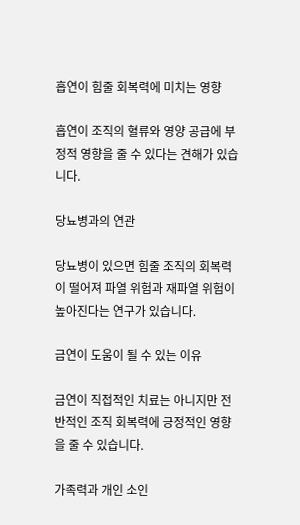흡연이 힘줄 회복력에 미치는 영향

흡연이 조직의 혈류와 영양 공급에 부정적 영향을 줄 수 있다는 견해가 있습니다.

당뇨병과의 연관

당뇨병이 있으면 힘줄 조직의 회복력이 떨어져 파열 위험과 재파열 위험이 높아진다는 연구가 있습니다.

금연이 도움이 될 수 있는 이유

금연이 직접적인 치료는 아니지만 전반적인 조직 회복력에 긍정적인 영향을 줄 수 있습니다.

가족력과 개인 소인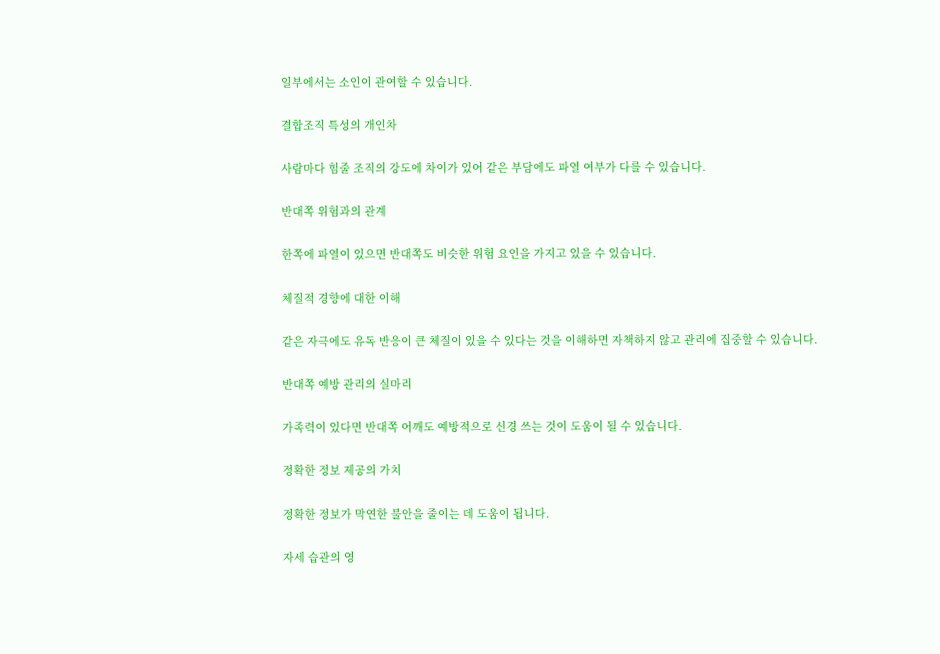일부에서는 소인이 관여할 수 있습니다.

결합조직 특성의 개인차

사람마다 힘줄 조직의 강도에 차이가 있어 같은 부담에도 파열 여부가 다를 수 있습니다.

반대쪽 위험과의 관계

한쪽에 파열이 있으면 반대쪽도 비슷한 위험 요인을 가지고 있을 수 있습니다.

체질적 경향에 대한 이해

같은 자극에도 유독 반응이 큰 체질이 있을 수 있다는 것을 이해하면 자책하지 않고 관리에 집중할 수 있습니다.

반대쪽 예방 관리의 실마리

가족력이 있다면 반대쪽 어깨도 예방적으로 신경 쓰는 것이 도움이 될 수 있습니다.

정확한 정보 제공의 가치

정확한 정보가 막연한 불안을 줄이는 데 도움이 됩니다.

자세 습관의 영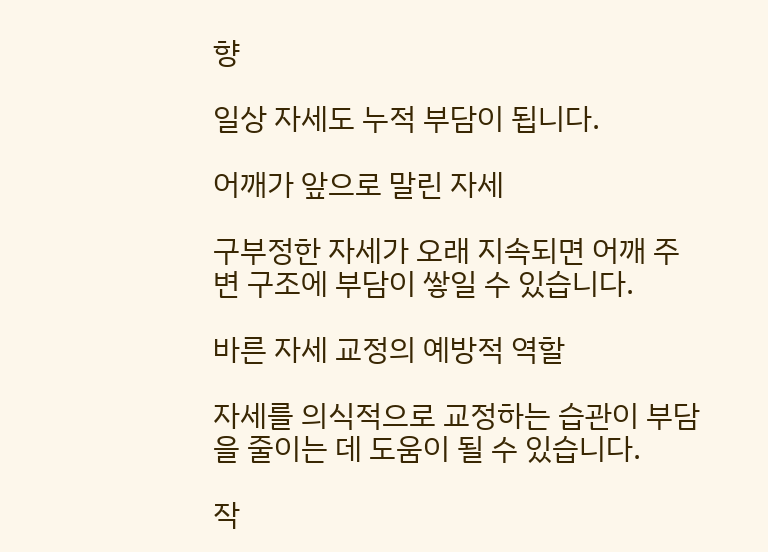향

일상 자세도 누적 부담이 됩니다.

어깨가 앞으로 말린 자세

구부정한 자세가 오래 지속되면 어깨 주변 구조에 부담이 쌓일 수 있습니다.

바른 자세 교정의 예방적 역할

자세를 의식적으로 교정하는 습관이 부담을 줄이는 데 도움이 될 수 있습니다.

작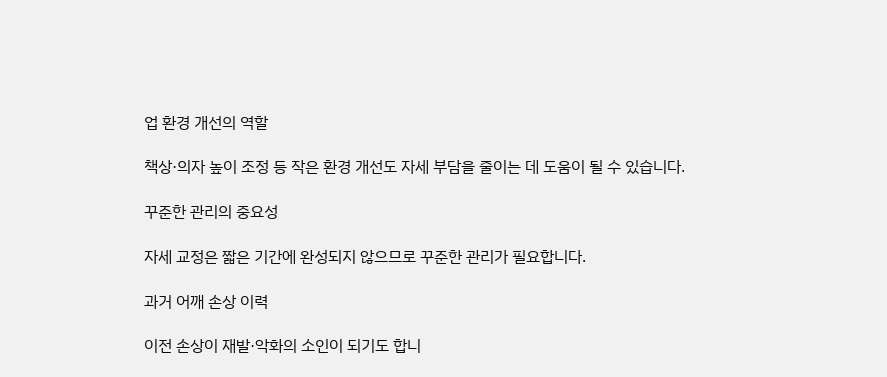업 환경 개선의 역할

책상·의자 높이 조정 등 작은 환경 개선도 자세 부담을 줄이는 데 도움이 될 수 있습니다.

꾸준한 관리의 중요성

자세 교정은 짧은 기간에 완성되지 않으므로 꾸준한 관리가 필요합니다.

과거 어깨 손상 이력

이전 손상이 재발·악화의 소인이 되기도 합니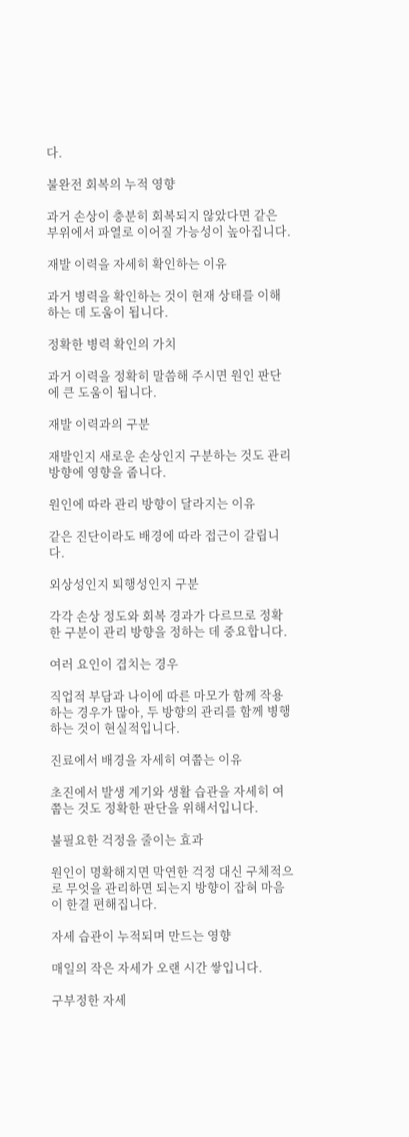다.

불완전 회복의 누적 영향

과거 손상이 충분히 회복되지 않았다면 같은 부위에서 파열로 이어질 가능성이 높아집니다.

재발 이력을 자세히 확인하는 이유

과거 병력을 확인하는 것이 현재 상태를 이해하는 데 도움이 됩니다.

정확한 병력 확인의 가치

과거 이력을 정확히 말씀해 주시면 원인 판단에 큰 도움이 됩니다.

재발 이력과의 구분

재발인지 새로운 손상인지 구분하는 것도 관리 방향에 영향을 줍니다.

원인에 따라 관리 방향이 달라지는 이유

같은 진단이라도 배경에 따라 접근이 갈립니다.

외상성인지 퇴행성인지 구분

각각 손상 정도와 회복 경과가 다르므로 정확한 구분이 관리 방향을 정하는 데 중요합니다.

여러 요인이 겹치는 경우

직업적 부담과 나이에 따른 마모가 함께 작용하는 경우가 많아, 두 방향의 관리를 함께 병행하는 것이 현실적입니다.

진료에서 배경을 자세히 여쭙는 이유

초진에서 발생 계기와 생활 습관을 자세히 여쭙는 것도 정확한 판단을 위해서입니다.

불필요한 걱정을 줄이는 효과

원인이 명확해지면 막연한 걱정 대신 구체적으로 무엇을 관리하면 되는지 방향이 잡혀 마음이 한결 편해집니다.

자세 습관이 누적되며 만드는 영향

매일의 작은 자세가 오랜 시간 쌓입니다.

구부정한 자세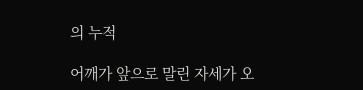의 누적

어깨가 앞으로 말린 자세가 오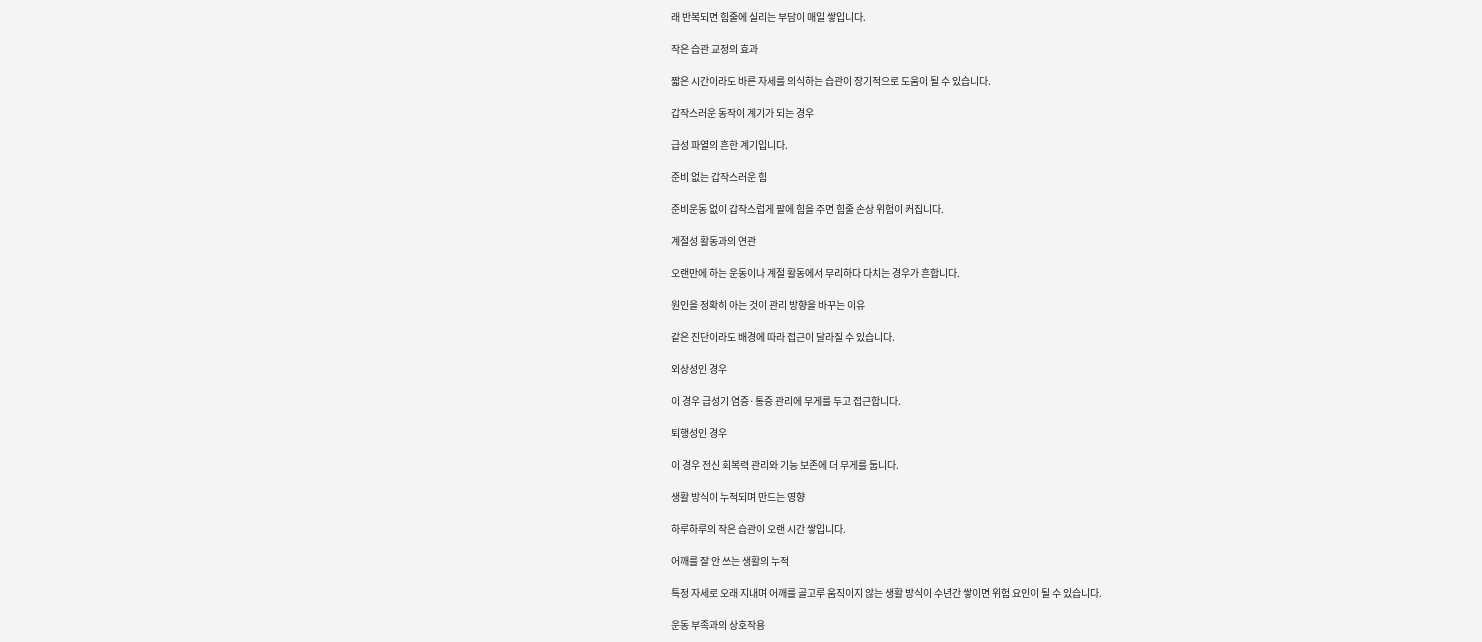래 반복되면 힘줄에 실리는 부담이 매일 쌓입니다.

작은 습관 교정의 효과

짧은 시간이라도 바른 자세를 의식하는 습관이 장기적으로 도움이 될 수 있습니다.

갑작스러운 동작이 계기가 되는 경우

급성 파열의 흔한 계기입니다.

준비 없는 갑작스러운 힘

준비운동 없이 갑작스럽게 팔에 힘을 주면 힘줄 손상 위험이 커집니다.

계절성 활동과의 연관

오랜만에 하는 운동이나 계절 활동에서 무리하다 다치는 경우가 흔합니다.

원인을 정확히 아는 것이 관리 방향을 바꾸는 이유

같은 진단이라도 배경에 따라 접근이 달라질 수 있습니다.

외상성인 경우

이 경우 급성기 염증·통증 관리에 무게를 두고 접근합니다.

퇴행성인 경우

이 경우 전신 회복력 관리와 기능 보존에 더 무게를 둡니다.

생활 방식이 누적되며 만드는 영향

하루하루의 작은 습관이 오랜 시간 쌓입니다.

어깨를 잘 안 쓰는 생활의 누적

특정 자세로 오래 지내며 어깨를 골고루 움직이지 않는 생활 방식이 수년간 쌓이면 위험 요인이 될 수 있습니다.

운동 부족과의 상호작용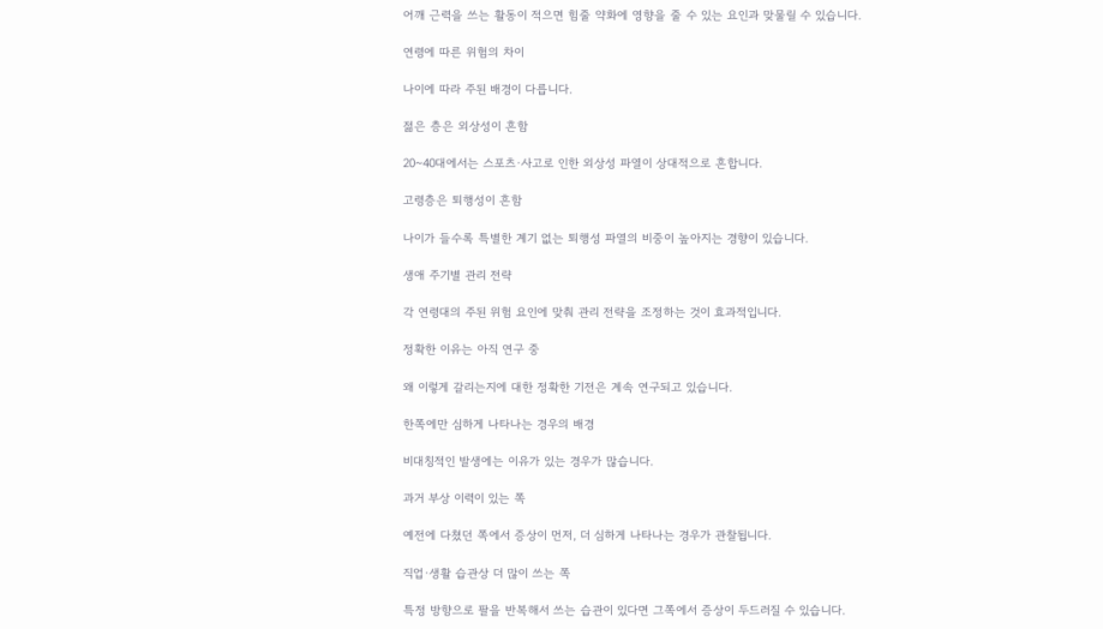어깨 근력을 쓰는 활동이 적으면 힘줄 약화에 영향을 줄 수 있는 요인과 맞물릴 수 있습니다.

연령에 따른 위험의 차이

나이에 따라 주된 배경이 다릅니다.

젊은 층은 외상성이 흔함

20~40대에서는 스포츠·사고로 인한 외상성 파열이 상대적으로 흔합니다.

고령층은 퇴행성이 흔함

나이가 들수록 특별한 계기 없는 퇴행성 파열의 비중이 높아지는 경향이 있습니다.

생애 주기별 관리 전략

각 연령대의 주된 위험 요인에 맞춰 관리 전략을 조정하는 것이 효과적입니다.

정확한 이유는 아직 연구 중

왜 이렇게 갈리는지에 대한 정확한 기전은 계속 연구되고 있습니다.

한쪽에만 심하게 나타나는 경우의 배경

비대칭적인 발생에는 이유가 있는 경우가 많습니다.

과거 부상 이력이 있는 쪽

예전에 다쳤던 쪽에서 증상이 먼저, 더 심하게 나타나는 경우가 관찰됩니다.

직업·생활 습관상 더 많이 쓰는 쪽

특정 방향으로 팔을 반복해서 쓰는 습관이 있다면 그쪽에서 증상이 두드러질 수 있습니다.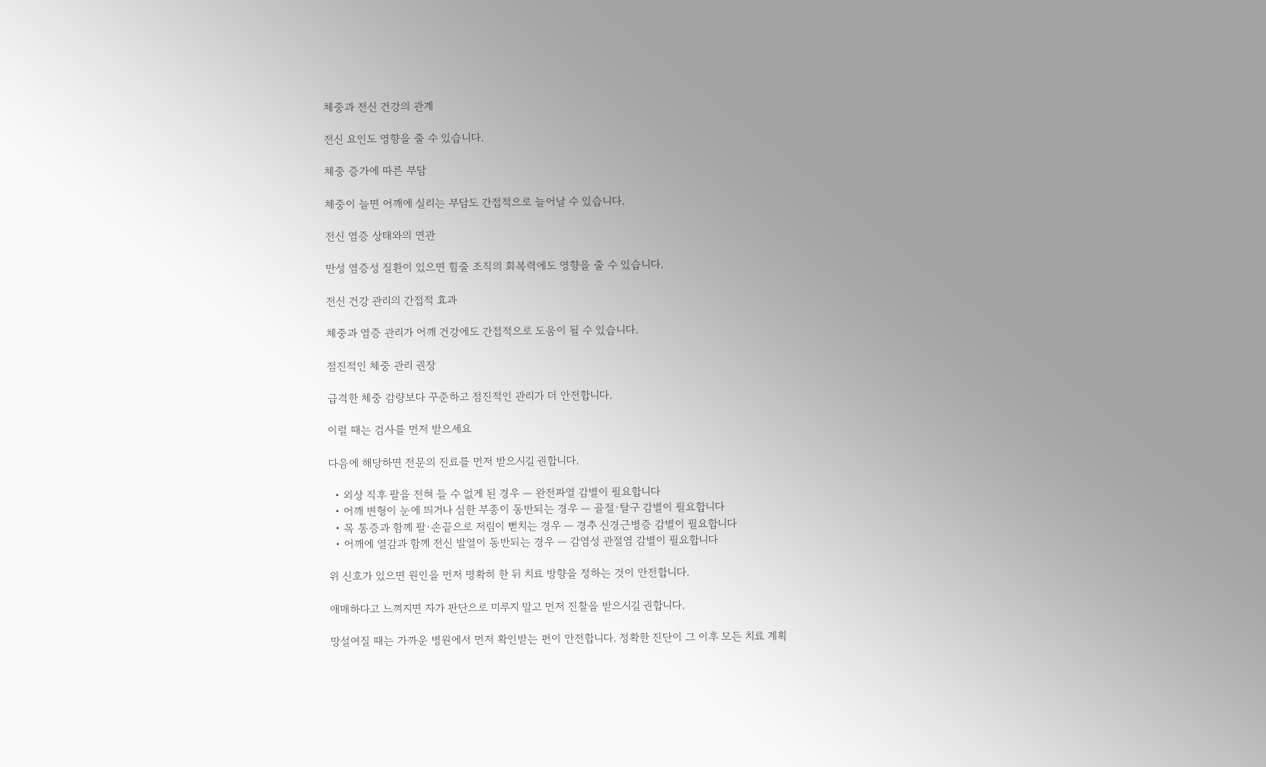체중과 전신 건강의 관계

전신 요인도 영향을 줄 수 있습니다.

체중 증가에 따른 부담

체중이 늘면 어깨에 실리는 부담도 간접적으로 늘어날 수 있습니다.

전신 염증 상태와의 연관

만성 염증성 질환이 있으면 힘줄 조직의 회복력에도 영향을 줄 수 있습니다.

전신 건강 관리의 간접적 효과

체중과 염증 관리가 어깨 건강에도 간접적으로 도움이 될 수 있습니다.

점진적인 체중 관리 권장

급격한 체중 감량보다 꾸준하고 점진적인 관리가 더 안전합니다.

이럴 때는 검사를 먼저 받으세요

다음에 해당하면 전문의 진료를 먼저 받으시길 권합니다.

  • 외상 직후 팔을 전혀 들 수 없게 된 경우 — 완전파열 감별이 필요합니다
  • 어깨 변형이 눈에 띄거나 심한 부종이 동반되는 경우 — 골절·탈구 감별이 필요합니다
  • 목 통증과 함께 팔·손끝으로 저림이 뻗치는 경우 — 경추 신경근병증 감별이 필요합니다
  • 어깨에 열감과 함께 전신 발열이 동반되는 경우 — 감염성 관절염 감별이 필요합니다

위 신호가 있으면 원인을 먼저 명확히 한 뒤 치료 방향을 정하는 것이 안전합니다.

애매하다고 느껴지면 자가 판단으로 미루지 말고 먼저 진찰을 받으시길 권합니다.

망설여질 때는 가까운 병원에서 먼저 확인받는 편이 안전합니다. 정확한 진단이 그 이후 모든 치료 계획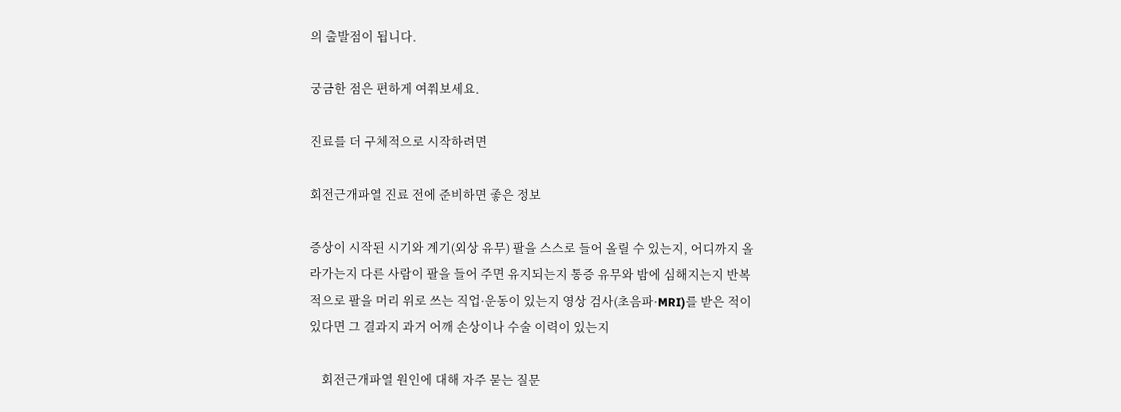의 출발점이 됩니다.

궁금한 점은 편하게 여쭤보세요.

진료를 더 구체적으로 시작하려면

회전근개파열 진료 전에 준비하면 좋은 정보

증상이 시작된 시기와 계기(외상 유무) 팔을 스스로 들어 올릴 수 있는지, 어디까지 올라가는지 다른 사람이 팔을 들어 주면 유지되는지 통증 유무와 밤에 심해지는지 반복적으로 팔을 머리 위로 쓰는 직업·운동이 있는지 영상 검사(초음파·MRI)를 받은 적이 있다면 그 결과지 과거 어깨 손상이나 수술 이력이 있는지

    회전근개파열 원인에 대해 자주 묻는 질문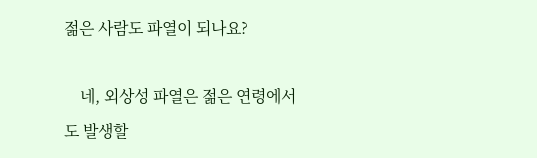젊은 사람도 파열이 되나요?

    네, 외상성 파열은 젊은 연령에서도 발생할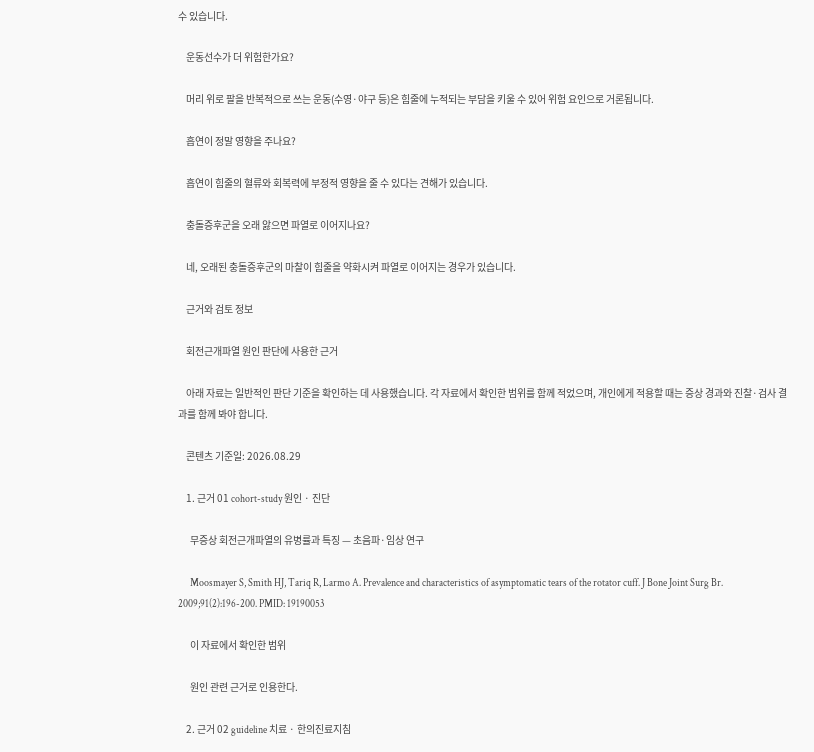수 있습니다.

    운동선수가 더 위험한가요?

    머리 위로 팔을 반복적으로 쓰는 운동(수영·야구 등)은 힘줄에 누적되는 부담을 키울 수 있어 위험 요인으로 거론됩니다.

    흡연이 정말 영향을 주나요?

    흡연이 힘줄의 혈류와 회복력에 부정적 영향을 줄 수 있다는 견해가 있습니다.

    충돌증후군을 오래 앓으면 파열로 이어지나요?

    네, 오래된 충돌증후군의 마찰이 힘줄을 약화시켜 파열로 이어지는 경우가 있습니다.

    근거와 검토 정보

    회전근개파열 원인 판단에 사용한 근거

    아래 자료는 일반적인 판단 기준을 확인하는 데 사용했습니다. 각 자료에서 확인한 범위를 함께 적었으며, 개인에게 적용할 때는 증상 경과와 진찰·검사 결과를 함께 봐야 합니다.

    콘텐츠 기준일: 2026.08.29

    1. 근거 01 cohort-study 원인 · 진단

      무증상 회전근개파열의 유병률과 특징 — 초음파·임상 연구

      Moosmayer S, Smith HJ, Tariq R, Larmo A. Prevalence and characteristics of asymptomatic tears of the rotator cuff. J Bone Joint Surg Br. 2009;91(2):196-200. PMID: 19190053

      이 자료에서 확인한 범위

      원인 관련 근거로 인용한다.

    2. 근거 02 guideline 치료 · 한의진료지침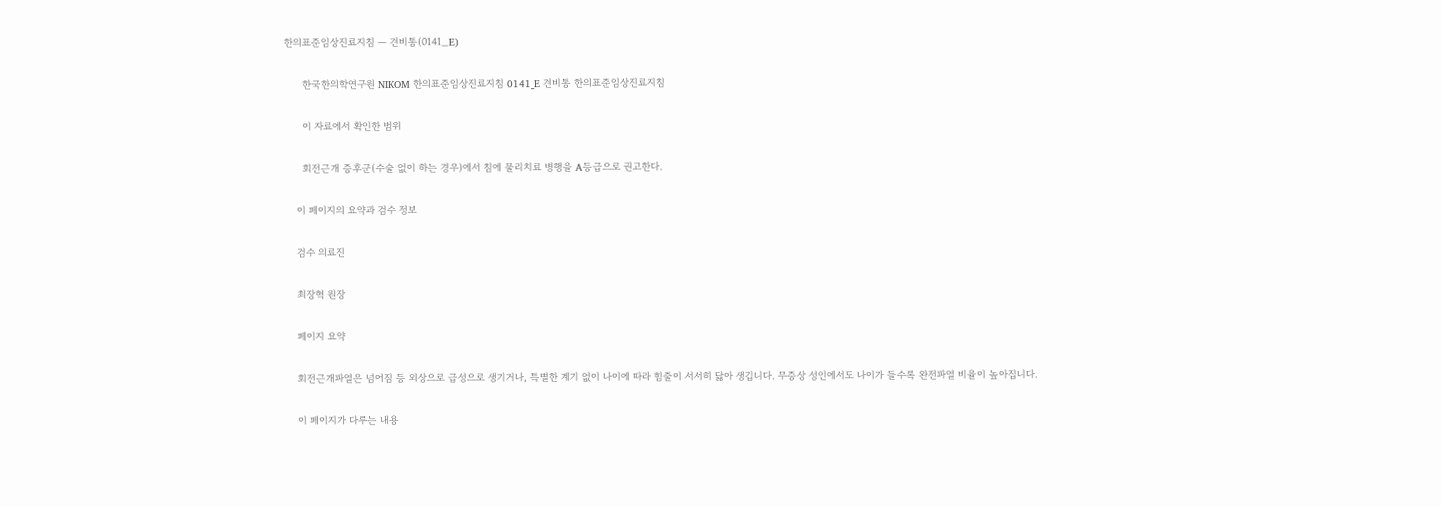한의표준임상진료지침 — 견비통(0141_E)

      한국한의학연구원 NIKOM 한의표준임상진료지침 0141_E 견비통 한의표준임상진료지침

      이 자료에서 확인한 범위

      회전근개 증후군(수술 없이 하는 경우)에서 침에 물리치료 병행을 A등급으로 권고한다.

    이 페이지의 요약과 검수 정보

    검수 의료진

    최장혁 원장

    페이지 요약

    회전근개파열은 넘어짐 등 외상으로 급성으로 생기거나, 특별한 계기 없이 나이에 따라 힘줄이 서서히 닳아 생깁니다. 무증상 성인에서도 나이가 들수록 완전파열 비율이 높아집니다.

    이 페이지가 다루는 내용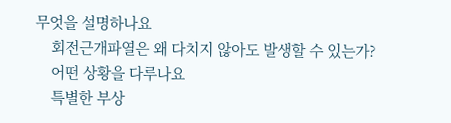무엇을 설명하나요
    회전근개파열은 왜 다치지 않아도 발생할 수 있는가?
    어떤 상황을 다루나요
    특별한 부상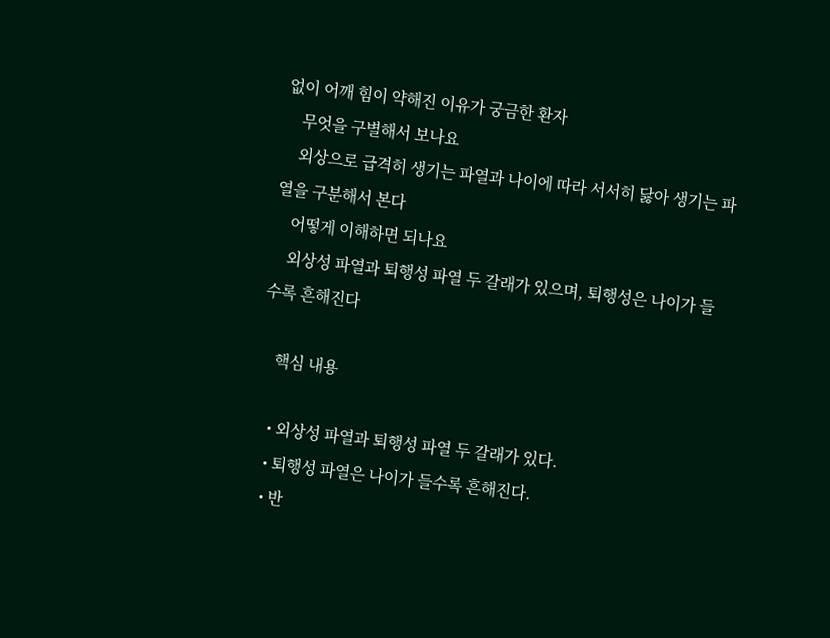없이 어깨 힘이 약해진 이유가 궁금한 환자
    무엇을 구별해서 보나요
    외상으로 급격히 생기는 파열과 나이에 따라 서서히 닳아 생기는 파열을 구분해서 본다
    어떻게 이해하면 되나요
    외상성 파열과 퇴행성 파열 두 갈래가 있으며, 퇴행성은 나이가 들수록 흔해진다

    핵심 내용

    • 외상성 파열과 퇴행성 파열 두 갈래가 있다.
    • 퇴행성 파열은 나이가 들수록 흔해진다.
    • 반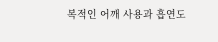복적인 어깨 사용과 흡연도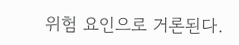위험 요인으로 거론된다.